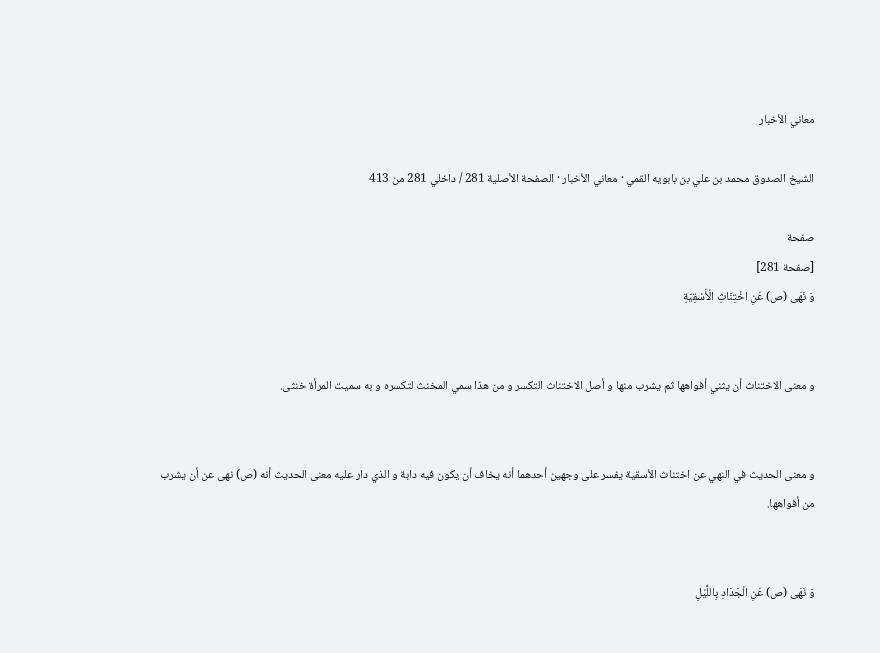معاني الأخبار

الشيخ الصدوق محمد بن علي بن بابويه القمي · معاني الأخبار · الصفحة الأصلية 281 / داخلي 281 من 413

صفحة
[صفحة 281]
وَ نَهَى (ص) عَنِ اخْتِنَاثِ الْأَسْقِيَةِ


و معنى الاختناث أن يثني أفواهها ثم يشرب منها و أصل الاختناث التكسر و من هذا سمي المخنث لتكسره و به سميت المرأة خنثى.


و معنى الحديث في النهي عن اختناث الأسقية يفسر على وجهين أحدهما أنه يخاف أن يكون فيه دابة و الذي دار عليه معنى الحديث أنه (ص) نهى عن أن يشرب من أفواهها.


وَ نَهَى (ص) عَنِ الْجَدَادِ بِاللَّيْلِ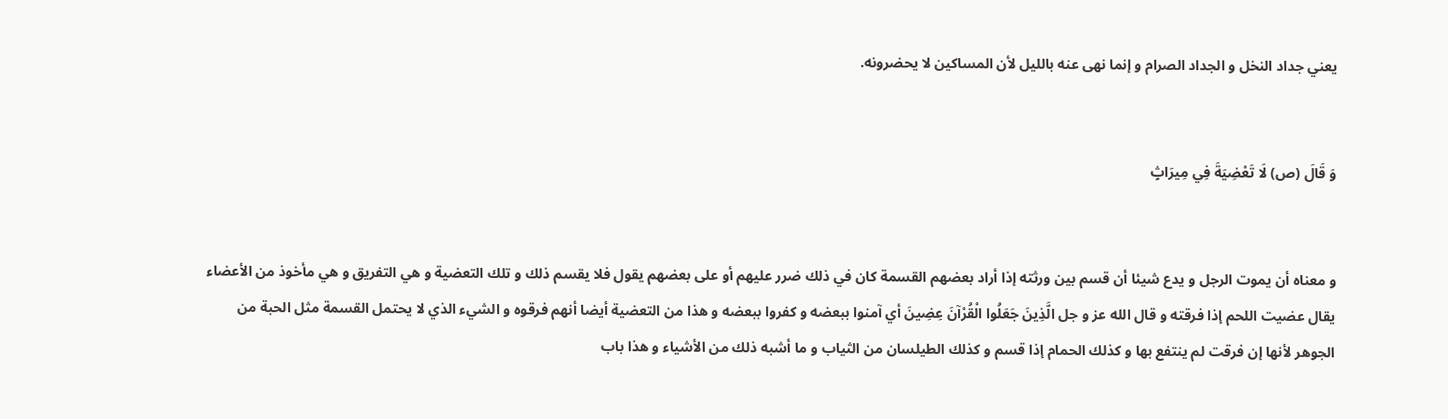يعني جداد النخل و الجداد الصرام و إنما نهى عنه بالليل لأن المساكين لا يحضرونه.


وَ قَالَ (ص) لَا تَعْضِيَةَ فِي مِيرَاثٍ


و معناه أن يموت الرجل و يدع شيئا أن قسم بين ورثته إذا أراد بعضهم القسمة كان في ذلك ضرر عليهم أو على بعضهم يقول فلا يقسم ذلك و تلك التعضية و هي التفريق و هي مأخوذ من الأعضاء يقال عضيت اللحم إذا فرقته و قال الله عز و جل الَّذِينَ جَعَلُوا الْقُرْآنَ عِضِينَ أي آمنوا ببعضه و كفروا ببعضه و هذا من التعضية أيضا أنهم فرقوه و الشيء الذي لا يحتمل القسمة مثل الحبة من الجوهر لأنها إن فرقت لم ينتفع بها و كذلك الحمام إذا قسم و كذلك الطيلسان من الثياب و ما أشبه ذلك من الأشياء و هذا باب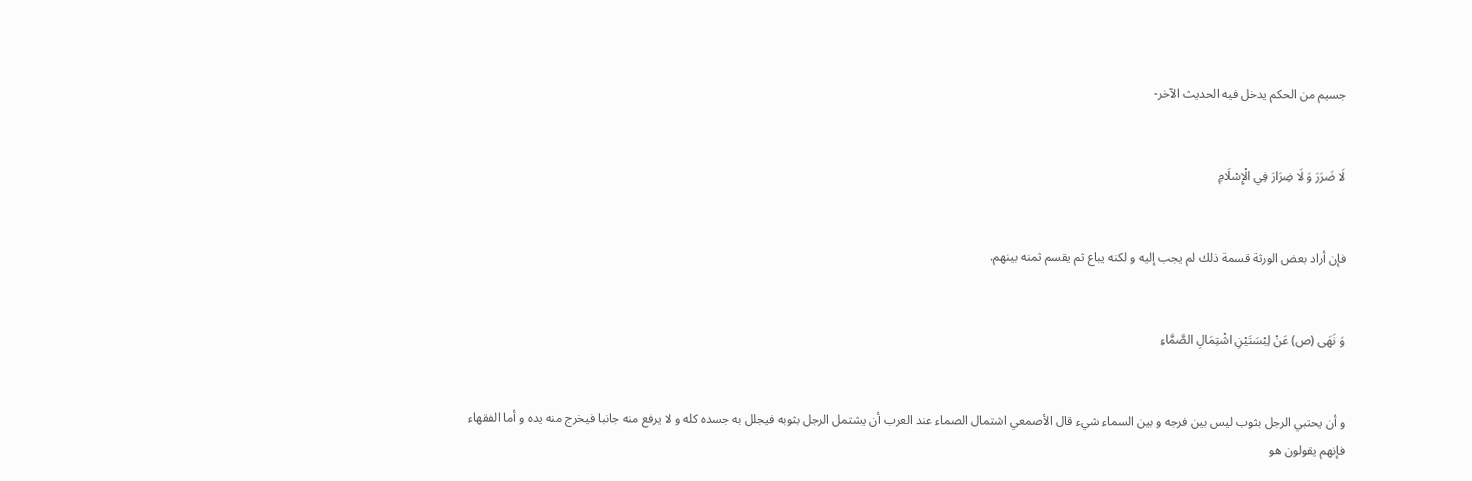جسيم من الحكم يدخل فيه الحديث الآخر-


لَا ضَرَرَ وَ لَا ضِرَارَ فِي الْإِسْلَامِ


فإن أراد بعض الورثة قسمة ذلك لم يجب إليه و لكنه يباع ثم يقسم ثمنه بينهم.


وَ نَهَى (ص) عَنْ لِبْسَتَيْنِ اشْتِمَالِ الصَّمَّاءِ


و أن يحتبي الرجل بثوب ليس بين فرجه و بين السماء شيء قال الأصمعي اشتمال الصماء عند العرب أن يشتمل الرجل بثوبه فيجلل به جسده كله و لا يرفع منه جانبا فيخرج منه يده و أما الفقهاء فإنهم يقولون هو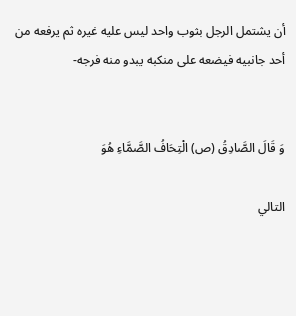أن يشتمل الرجل بثوب واحد ليس عليه غيره ثم يرفعه من أحد جانبيه فيضعه على منكبه يبدو منه فرجه-


وَ قَالَ الصَّادِقُ (ص) الْتِحَافُ الصَّمَّاءِ هُوَ

التالي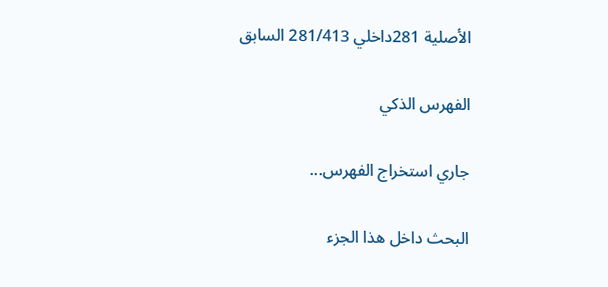الأصلية 281داخلي 281/413 السابق

الفهرس الذكي

جاري استخراج الفهرس...

البحث داخل هذا الجزء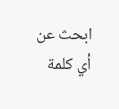ابحث عن أي كلمة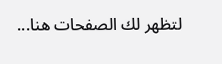لتظهر لك الصفحات هنا...